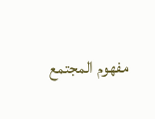مفهوم المجتمع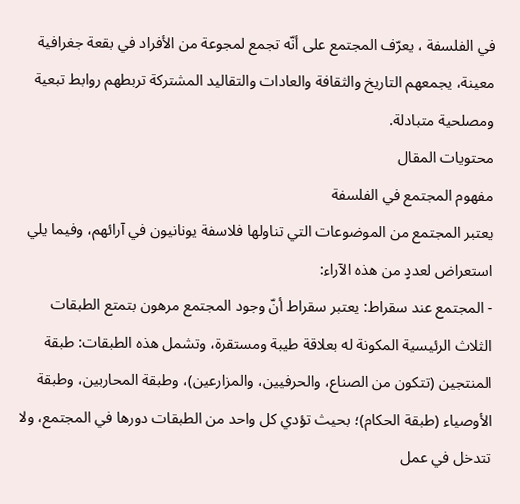في الفلسفة ، يعرّف المجتمع على أنّه تجمع لمجوعة من الأفراد في بقعة جغرافية معينة، يجمعهم التاريخ والثقافة والعادات والتقاليد المشتركة تربطهم روابط تبعية ومصلحية متبادلة.
محتويات المقال
مفهوم المجتمع في الفلسفة
يعتبر المجتمع من الموضوعات التي تناولها فلاسفة يونانيون في آرائهم، وفيما يلي استعراض لعددٍ من هذه الآراء:
- المجتمع عند سقراط: يعتبر سقراط أنّ وجود المجتمع مرهون بتمتع الطبقات الثلاث الرئيسية المكونة له بعلاقة طيبة ومستقرة، وتشمل هذه الطبقات: طبقة المنتجين (تتكون من الصناع، والحرفيين، والمزارعين)، وطبقة المحاربين، وطبقة الأوصياء (طبقة الحكام)؛ بحيث تؤدي كل واحد من الطبقات دورها في المجتمع، ولا تتدخل في عمل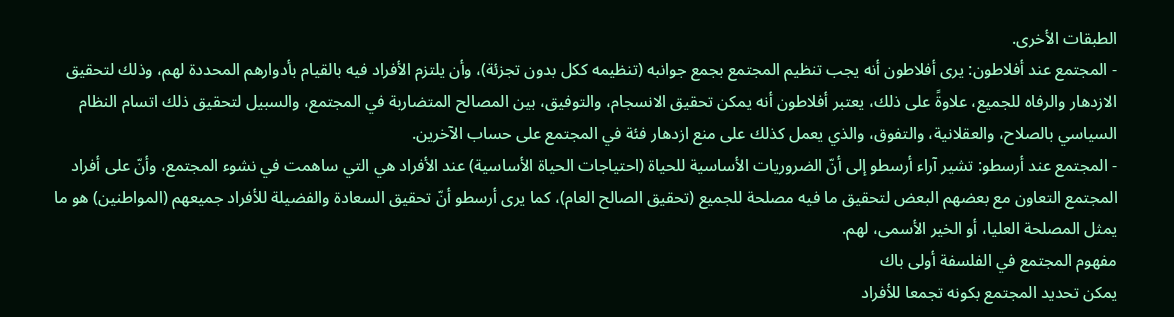الطبقات الأخرى.
- المجتمع عند أفلاطون: يرى أفلاطون أنه يجب تنظيم المجتمع بجمع جوانبه (تنظيمه ككل بدون تجزئة)، وأن يلتزم الأفراد فيه بالقيام بأدوارهم المحددة لهم، وذلك لتحقيق الازدهار والرفاه للجميع، علاوةً على ذلك، يعتبر أفلاطون أنه يمكن تحقيق الانسجام، والتوفيق، بين المصالح المتضاربة في المجتمع، والسبيل لتحقيق ذلك اتسام النظام السياسي بالصلاح، والعقلانية، والتفوق، والذي يعمل كذلك على منع ازدهار فئة في المجتمع على حساب الآخرين.
- المجتمع عند أرسطو: تشير آراء أرسطو إلى أنّ الضروريات الأساسية للحياة (احتياجات الحياة الأساسية) عند الأفراد هي التي ساهمت في نشوء المجتمع، وأنّ على أفراد المجتمع التعاون مع بعضهم البعض لتحقيق ما فيه مصلحة للجميع (تحقيق الصالح العام)، كما يرى أرسطو أنّ تحقيق السعادة والفضيلة للأفراد جميعهم (المواطنين) هو ما يمثل المصلحة العليا، أو الخير الأسمى، لهم.
مفهوم المجتمع في الفلسفة أولى باك
يمكن تحديد المجتمع بكونه تجمعا للأفراد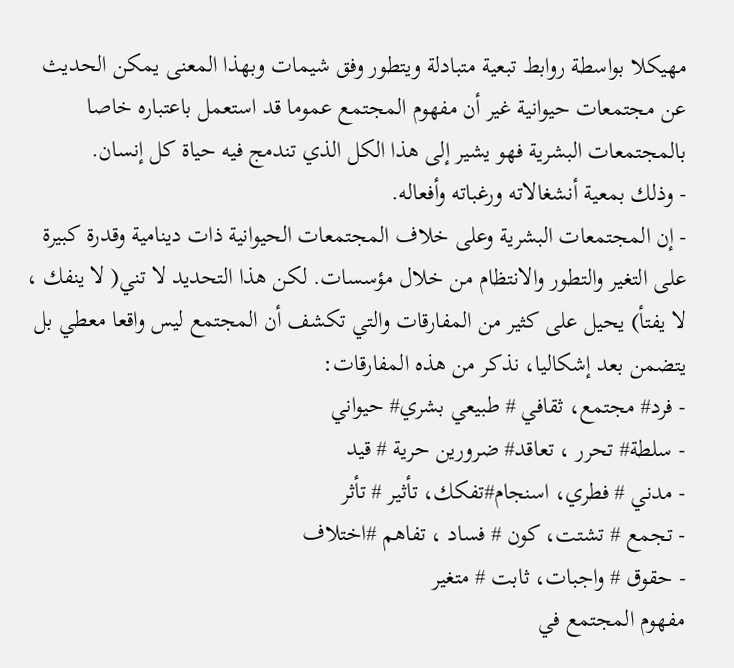مهيكلا بواسطة روابط تبعية متبادلة ويتطور وفق شيمات وبهذا المعنى يمكن الحديث عن مجتمعات حيوانية غير أن مفهوم المجتمع عموما قد استعمل باعتباره خاصا بالمجتمعات البشرية فهو يشير إلى هذا الكل الذي تندمج فيه حياة كل إنسان.
- وذلك بمعية أنشغالاته ورغباته وأفعاله.
- إن المجتمعات البشرية وعلى خلاف المجتمعات الحيوانية ذات دينامية وقدرة كبيرة على التغير والتطور والانتظام من خلال مؤسسات. لكن هذا التحديد لا تني( لا ينفك ، لا يفتأ) يحيل على كثير من المفارقات والتي تكشف أن المجتمع ليس واقعا معطي بل يتضمن بعد إشكاليا، نذكر من هذه المفارقات:
- فرد# مجتمع، ثقافي # طبيعي بشري# حيواني
- سلطة# تحرر ، تعاقد# ضرورين حرية # قيد
- مدني # فطري، اسنجام#تفكك، تأثير # تأثر
- تجمع # تشتت، كون # فساد ، تفاهم #اختلاف
- حقوق # واجبات، ثابت # متغير
مفهوم المجتمع في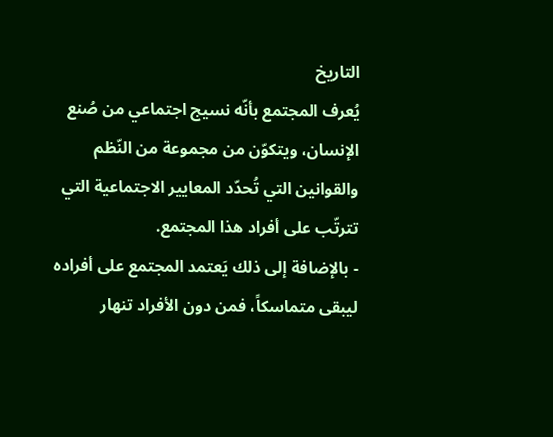التاريخ
يُعرف المجتمع بأنّه نسيج اجتماعي من صُنع الإنسان، ويتكوّن من مجموعة من النّظم والقوانين التي تُحدّد المعايير الاجتماعية التي تترتّب على أفراد هذا المجتمع.
- بالإضافة إلى ذلك يَعتمد المجتمع على أفراده ليبقى متماسكاً، فمن دون الأفراد تنهار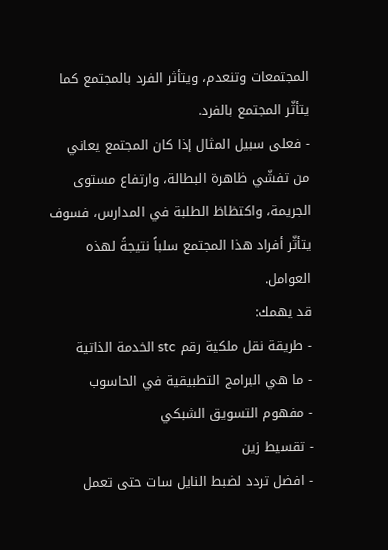المجتمعات وتنعدم، ويتأثر الفرد بالمجتمع كما يتأثّر المجتمع بالفرد.
- فعلى سبيل المثال إذا كان المجتمع يعاني من تفشّي ظاهرة البطالة، وارتفاع مستوى الجريمة، واكتظاظ الطلبة في المدارس، فسوف يتأثّر أفراد هذا المجتمع سلباً نتيجةً لهذه العوامل.
قد يهمك:
- طريقة نقل ملكية رقم stc الخدمة الذاتية
- ما هي البرامج التطبيقية في الحاسوب
- مفهوم التسويق الشبكي
- تقسيط زين
- افضل تردد لضبط النايل سات حتى تعمل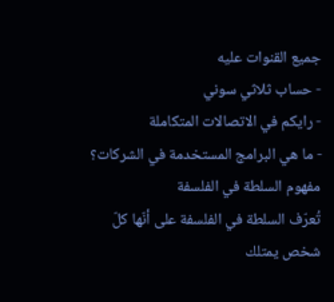جميع القنوات عليه
- حساب ثلاثي سوني
- رايكم في الاتصالات المتكاملة
- ما هي البرامج المستخدمة في الشركات؟
مفهوم السلطة في الفلسفة
تُعرّف السلطة في الفلسفة على أنّها كلّ شخص يمتلك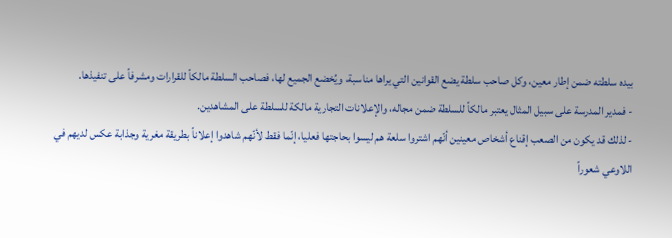بيده سلطته ضمن إطار معين، وكل صاحب سلطة يضع القوانين التي يراها مناسبة، ويُخضع الجميع لها، فصاحب السلطة مالكاً للقرارات ومشرفاً على تنفيذها.
- فمدير المدرسة على سبيل المثال يعتبر مالكاً للسلطة ضمن مجاله، والإعلانات التجارية مالكة للسلطة على المشاهدين.
- لذلك قد يكون من الصعب إقناع أشخاص معينين أنّهم اشتروا سلعة هم ليسوا بحاجتها فعليا، إنّما فقط لأنّهم شاهدوا إعلاناً بطريقة مغرية وجذابة عكس لديهم في اللاوعي شعوراً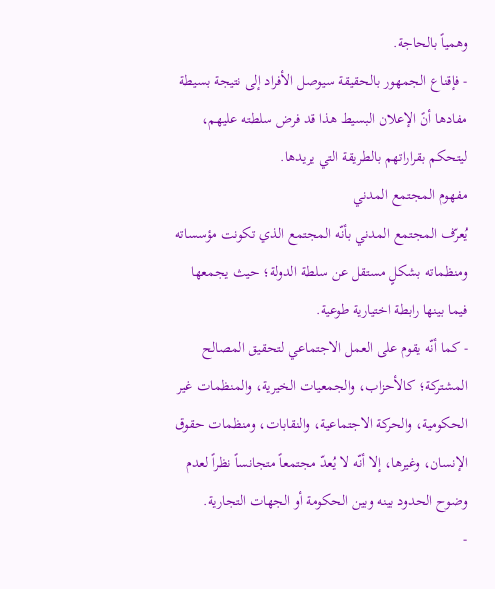وهمياً بالحاجة.
- فإقناع الجمهور بالحقيقة سيوصل الأفراد إلى نتيجة بسيطة مفادها أنً الإعلان البسيط هذا قد فرض سلطته عليهم، ليتحكم بقراراتهم بالطريقة التي يريدها.
مفهوم المجتمع المدني
يُعرّف المجتمع المدني بأنّه المجتمع الذي تكونت مؤسساته ومنظماته بشكلٍ مستقل عن سلطة الدولة؛ حيث يجمعها فيما بينها رابطة اختيارية طوعية.
- كما أنّه يقوم على العمل الاجتماعي لتحقيق المصالح المشتركة؛ كالأحزاب، والجمعيات الخيرية، والمنظمات غير الحكومية، والحركة الاجتماعية، والنقابات، ومنظمات حقوق الإنسان، وغيرها، إلا أنّه لا يُعدّ مجتمعاً متجانساً نظراً لعدم وضوح الحدود بينه وبين الحكومة أو الجهات التجارية.
-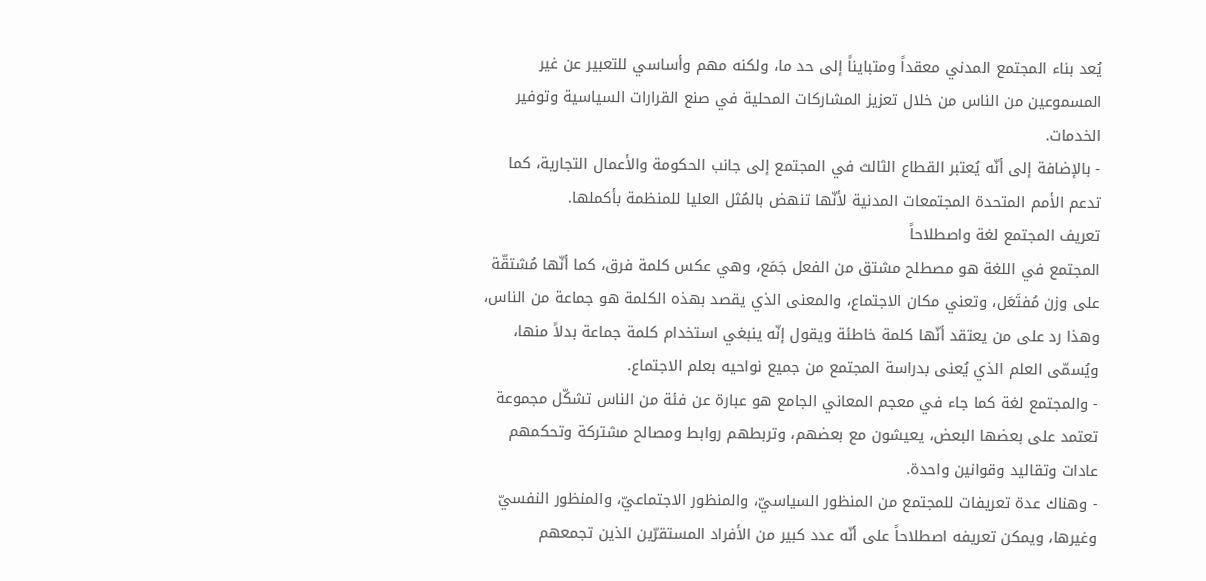يُعد بناء المجتمع المدني معقداً ومتبايناً إلى حد ما، ولكنه مهم وأساسي للتعبير عن غير المسموعين من الناس من خلال تعزيز المشاركات المحلية في صنع القرارات السياسية وتوفير الخدمات.
- بالإضافة إلى أنّه يُعتبر القطاع الثالث في المجتمع إلى جانب الحكومة والأعمال التجارية، كما تدعم الأمم المتحدة المجتمعات المدنية لأنّها تنهض بالمُثل العليا للمنظمة بأكملها.
تعريف المجتمع لغة واصطلاحاً
المجتمع في اللغة هو مصطلح مشتق من الفعل جَمَع، وهي عكس كلمة فرق، كما أنّها مُشتقّة على وزن مُفتَعَل، وتعني مكان الاجتماع، والمعنى الذي يقصد بهذه الكلمة هو جماعة من الناس، وهذا رد على من يعتقد أنّها كلمة خاطئة ويقول إنّه ينبغي استخدام كلمة جماعة بدلاً منها، ويُسمّى العلم الذي يُعنى بدراسة المجتمع من جميع نواحيه بعلم الاجتماع.
- والمجتمع لغة كما جاء في معجم المعاني الجامع هو عبارة عن فئة من الناس تشكّل مجموعة تعتمد على بعضها البعض، يعيشون مع بعضهم، وتربطهم روابط ومصالح مشتركة وتحكمهم عادات وتقاليد وقوانين واحدة.
- وهناك عدة تعريفات للمجتمع من المنظور السياسيّ، والمنظور الاجتماعيّ، والمنظور النفسيّ وغيرها، ويمكن تعريفه اصطلاحاً على أنّه عدد كبير من الأفراد المستقرّين الذين تجمعهم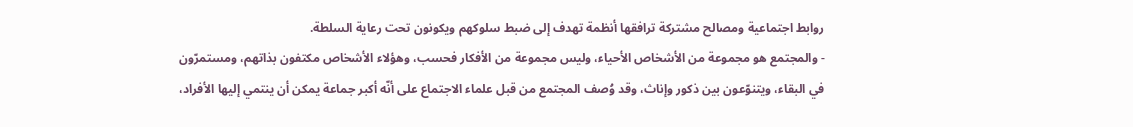روابط اجتماعية ومصالح مشتركة ترافقها أنظمة تهدف إلى ضبط سلوكهم ويكونون تحت رعاية السلطة.
- والمجتمع هو مجموعة من الأشخاص الأحياء، وليس مجموعة من الأفكار فحسب، وهؤلاء الأشخاص مكتفون بذاتهم، ومستمرّون في البقاء، ويتنوّعون بين ذكور وإناث، وقد وُصف المجتمع من قبل علماء الاجتماع على أنّه أكبر جماعة يمكن أن ينتمي إليها الأفراد،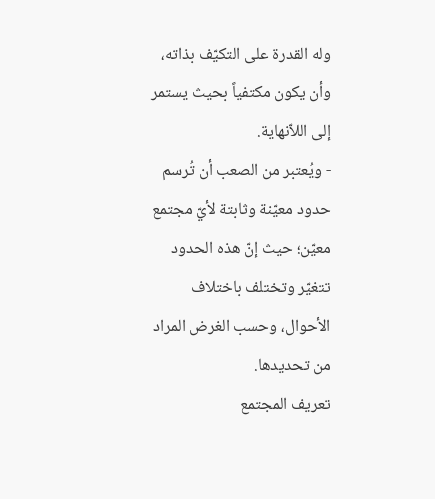وله القدرة على التكيّف بذاته، وأن يكون مكتفياً بحيث يستمر إلى اللاّنهاية.
- ويُعتبر من الصعب أن تُرسم حدود معيّنة وثابتة لأيّ مجتمع معيّن؛ حيث إنّ هذه الحدود تتغيّر وتختلف باختلاف الأحوال، وحسب الغرض المراد من تحديدها.
تعريف المجتمع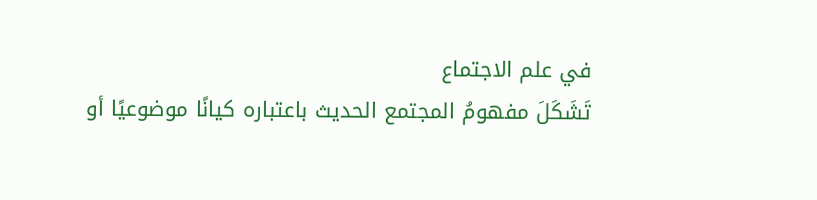في علم الاجتماع
تَشَكَلَ مفهومُ المجتمع الحديث باعتباره كيانًا موضوعيًا أو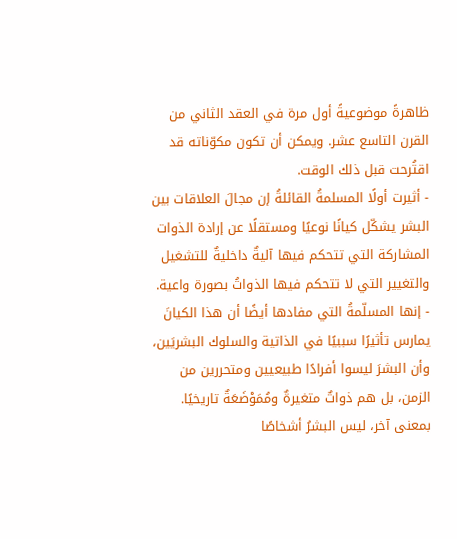ظاهرةً موضوعيةً أول مرة في العقد الثاني من القرن التاسع عشر. ويمكن أن تكون مكوّناته قد اقتُرحت قبل ذلك الوقت.
- أثيرت أولًا المسلمةُ القائلةُ إن مجالَ العلاقات بين البشر يشكّل كيانًا نوعيًا ومستقلًا عن إرادة الذوات المشاركة التي تتحكم فيها آليةٌ داخليةٌ للتشغيل والتغيير التي لا تتحكم فيها الذواتُ بصورة واعية.
- إنها المسلّمةُ التي مفادها أيضًا أن هذا الكيانَ يمارس تأثيرًا سببيًا في الذاتية والسلوك البشريَين، وأن البشرَ ليسوا أفرادًا طبيعيين ومتحررين من الزمن، بل هم ذواتٌ متغيرةٌ ومُمَوْضَعَةٌ تاريخيًا. بمعنى آخر، ليس البشرُ أشخاصًا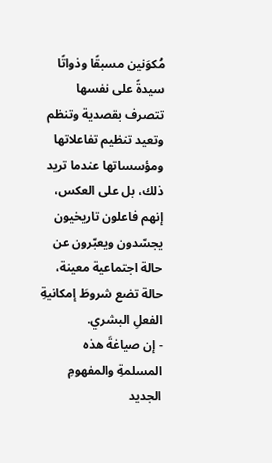مُكوَنين مسبقًا وذواتًا سيدةً على نفسها تتصرف بقصدية وتنظم وتعيد تنظيم تفاعلاتها ومؤسساتها عندما تريد ذلك، بل على العكس، إنهم فاعلون تاريخيون يجسّدون ويعبّرون عن حالة اجتماعية معينة، حالة تضع شروطَ إمكانيةِ الفعلِ البشري.
- إن صياغةَ هذه المسلمةِ والمفهومِ الجديد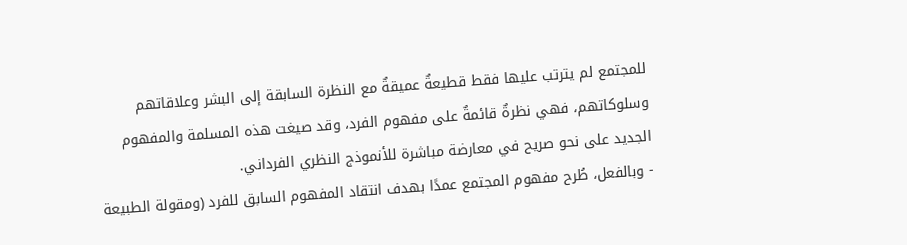للمجتمع لم يترتب عليها فقط قطيعةٌ عميقةٌ مع النظرة السابقة إلى البشر وعلاقاتهم وسلوكاتهم، فهي نظرةٌ قائمةٌ على مفهوم الفرد، وقد صيغت هذه المسلمة والمفهوم الجديد على نحو صريح في معارضة مباشرة للأنموذج النظري الفرداني.
- وبالفعل، طُرح مفهوم المجتمع عمدًا بهدف انتقاد المفهوم السابق للفرد (ومقولة الطبيعة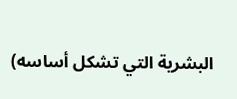البشرية التي تشكل أساسه)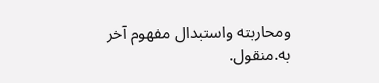ومحاربته واستبدال مفهوم آخر به.منقول.